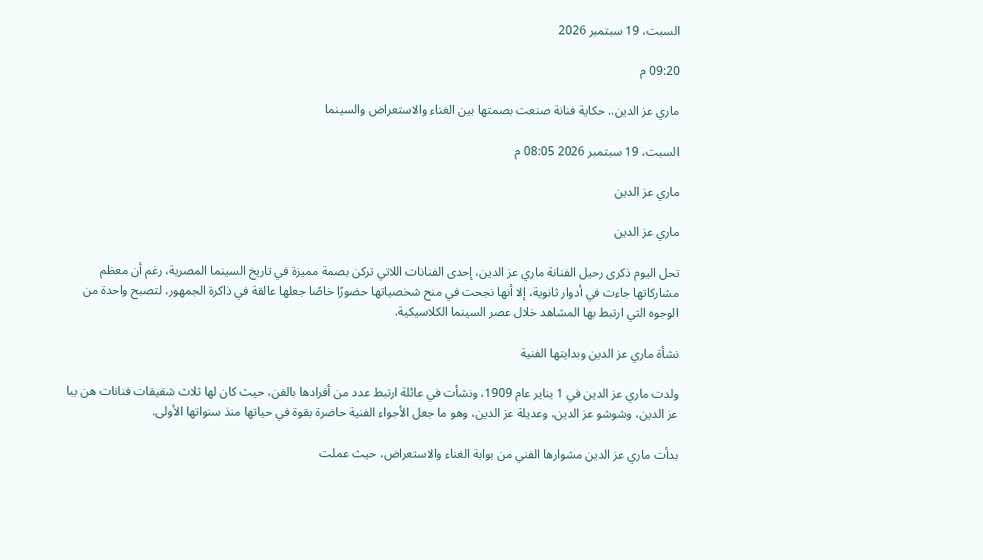السبت، 19 سبتمبر 2026

09:20 م

ماري عز الدين.. حكاية فنانة صنعت بصمتها بين الغناء والاستعراض والسينما

السبت، 19 سبتمبر 2026 08:05 م

ماري عز الدين

ماري عز الدين

تحل اليوم ذكرى رحيل الفنانة ماري عز الدين، إحدى الفنانات اللاتي تركن بصمة مميزة في تاريخ السينما المصرية، رغم أن معظم مشاركاتها جاءت في أدوار ثانوية، إلا أنها نجحت في منح شخصياتها حضورًا خاصًا جعلها عالقة في ذاكرة الجمهور، لتصبح واحدة من الوجوه التي ارتبط بها المشاهد خلال عصر السينما الكلاسيكية.

نشأة ماري عز الدين وبدايتها الفنية

ولدت ماري عز الدين في 1 يناير عام 1909، ونشأت في عائلة ارتبط عدد من أفرادها بالفن، حيث كان لها ثلاث شقيقات فنانات هن ببا عز الدين، وشوشو عز الدين، وعديلة عز الدين، وهو ما جعل الأجواء الفنية حاضرة بقوة في حياتها منذ سنواتها الأولى.

بدأت ماري عز الدين مشوارها الفني من بوابة الغناء والاستعراض، حيث عملت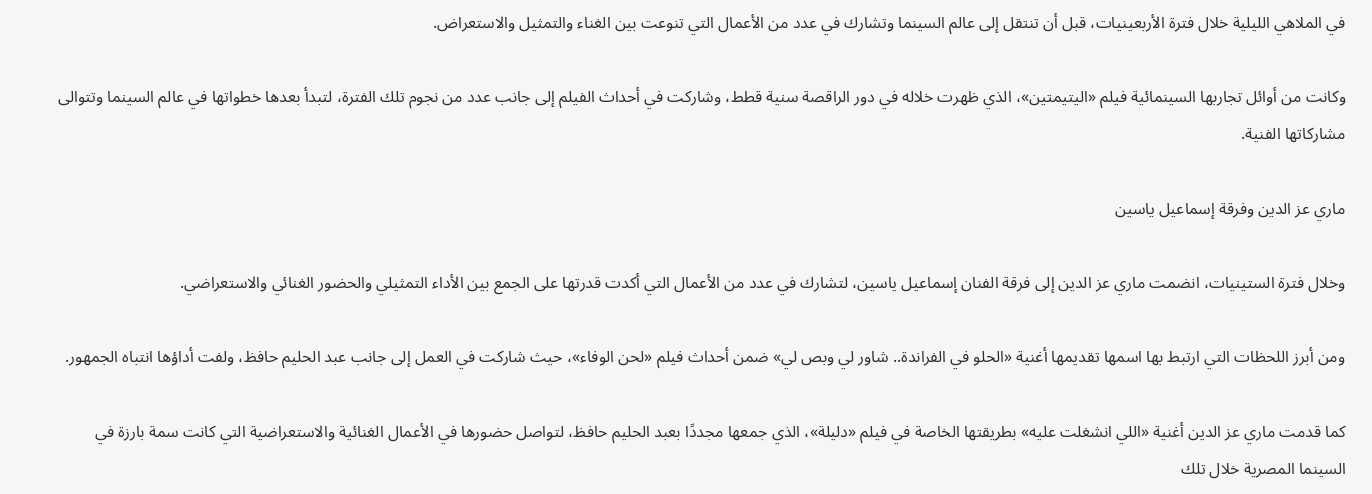في الملاهي الليلية خلال فترة الأربعينيات، قبل أن تنتقل إلى عالم السينما وتشارك في عدد من الأعمال التي تنوعت بين الغناء والتمثيل والاستعراض.

وكانت من أوائل تجاربها السينمائية فيلم «اليتيمتين»، الذي ظهرت خلاله في دور الراقصة سنية قطط، وشاركت في أحداث الفيلم إلى جانب عدد من نجوم تلك الفترة، لتبدأ بعدها خطواتها في عالم السينما وتتوالى مشاركاتها الفنية.

ماري عز الدين وفرقة إسماعيل ياسين

وخلال فترة الستينيات، انضمت ماري عز الدين إلى فرقة الفنان إسماعيل ياسين، لتشارك في عدد من الأعمال التي أكدت قدرتها على الجمع بين الأداء التمثيلي والحضور الغنائي والاستعراضي.

ومن أبرز اللحظات التي ارتبط بها اسمها تقديمها أغنية «الحلو في الفراندة.. شاور لي وبص لي» ضمن أحداث فيلم «لحن الوفاء»، حيث شاركت في العمل إلى جانب عبد الحليم حافظ، ولفت أداؤها انتباه الجمهور.

كما قدمت ماري عز الدين أغنية «اللي انشغلت عليه» بطريقتها الخاصة في فيلم «دليلة»، الذي جمعها مجددًا بعبد الحليم حافظ، لتواصل حضورها في الأعمال الغنائية والاستعراضية التي كانت سمة بارزة في السينما المصرية خلال تلك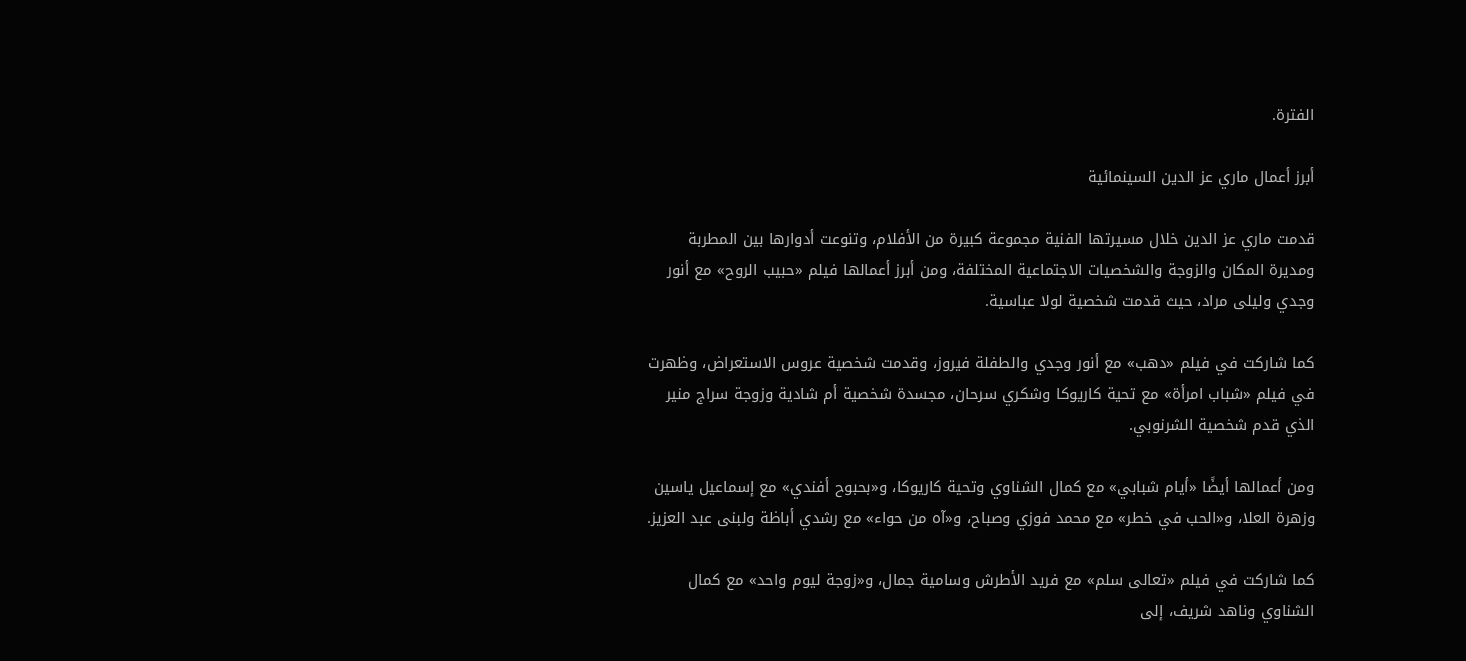الفترة.

أبرز أعمال ماري عز الدين السينمائية

قدمت ماري عز الدين خلال مسيرتها الفنية مجموعة كبيرة من الأفلام، وتنوعت أدوارها بين المطربة ومديرة المكان والزوجة والشخصيات الاجتماعية المختلفة، ومن أبرز أعمالها فيلم «حبيب الروح» مع أنور وجدي وليلى مراد، حيث قدمت شخصية لولا عباسية.

كما شاركت في فيلم «دهب» مع أنور وجدي والطفلة فيروز، وقدمت شخصية عروس الاستعراض، وظهرت في فيلم «شباب امرأة» مع تحية كاريوكا وشكري سرحان، مجسدة شخصية أم شادية وزوجة سراج منير الذي قدم شخصية الشرنوبي.

ومن أعمالها أيضًا «أيام شبابي» مع كمال الشناوي وتحية كاريوكا، و«بحبوح أفندي» مع إسماعيل ياسين وزهرة العلا، و«الحب في خطر» مع محمد فوزي وصباح، و«آه من حواء» مع رشدي أباظة ولبنى عبد العزيز.

كما شاركت في فيلم «تعالى سلم» مع فريد الأطرش وسامية جمال، و«زوجة ليوم واحد» مع كمال الشناوي وناهد شريف، إلى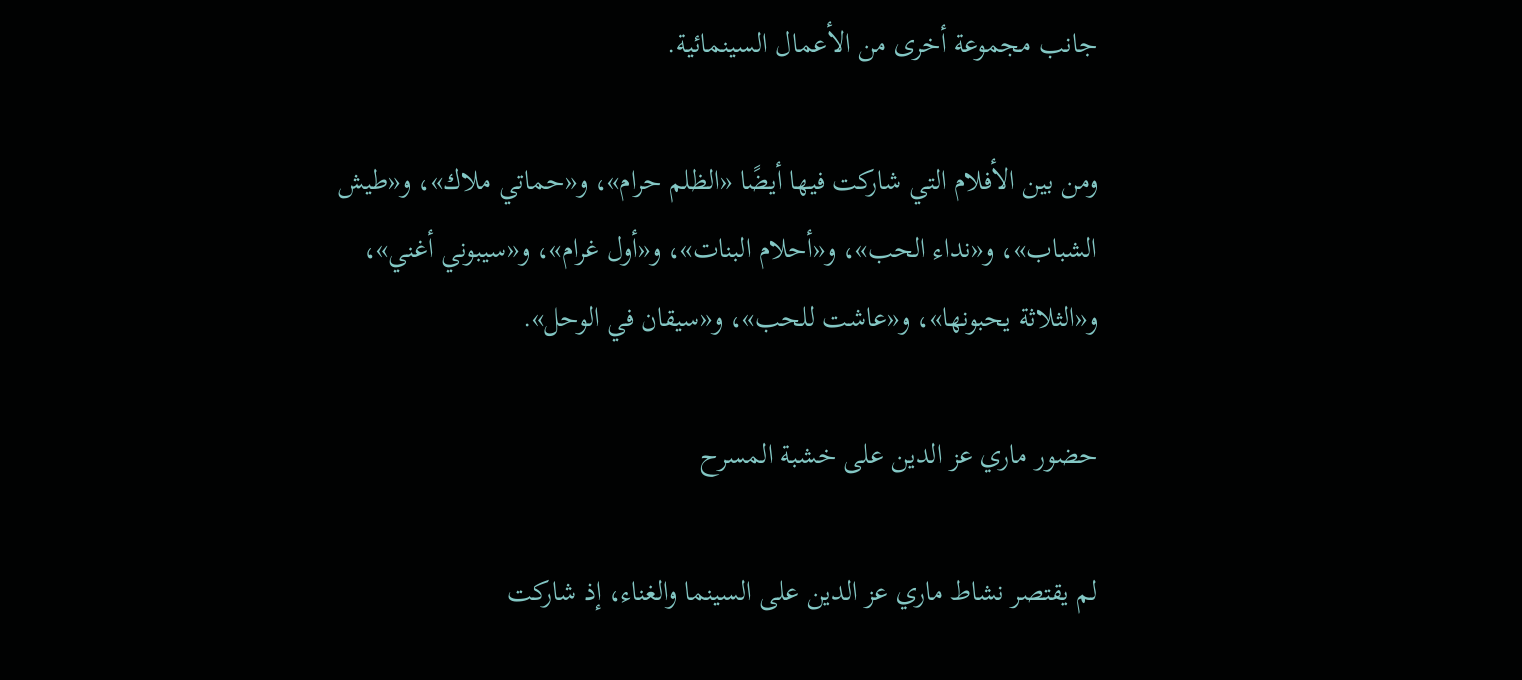جانب مجموعة أخرى من الأعمال السينمائية.

ومن بين الأفلام التي شاركت فيها أيضًا «الظلم حرام»، و«حماتي ملاك»، و«طيش الشباب»، و«نداء الحب»، و«أحلام البنات»، و«أول غرام»، و«سيبوني أغني»، و«الثلاثة يحبونها»، و«عاشت للحب»، و«سيقان في الوحل».

حضور ماري عز الدين على خشبة المسرح

لم يقتصر نشاط ماري عز الدين على السينما والغناء، إذ شاركت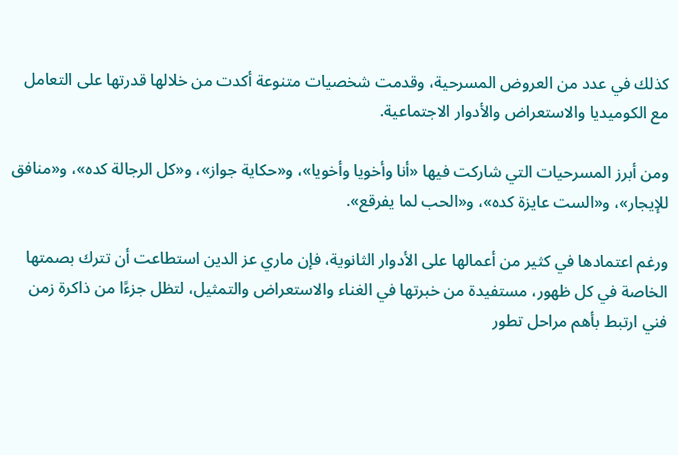كذلك في عدد من العروض المسرحية، وقدمت شخصيات متنوعة أكدت من خلالها قدرتها على التعامل مع الكوميديا والاستعراض والأدوار الاجتماعية.

ومن أبرز المسرحيات التي شاركت فيها «أنا وأخويا وأخويا»، و«حكاية جواز»، و«كل الرجالة كده»، و«منافق للإيجار»، و«الست عايزة كده»، و«الحب لما يفرقع».

ورغم اعتمادها في كثير من أعمالها على الأدوار الثانوية، فإن ماري عز الدين استطاعت أن تترك بصمتها الخاصة في كل ظهور، مستفيدة من خبرتها في الغناء والاستعراض والتمثيل، لتظل جزءًا من ذاكرة زمن فني ارتبط بأهم مراحل تطور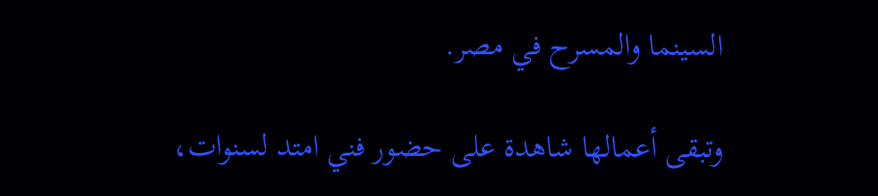السينما والمسرح في مصر.

وتبقى أعمالها شاهدة على حضور فني امتد لسنوات،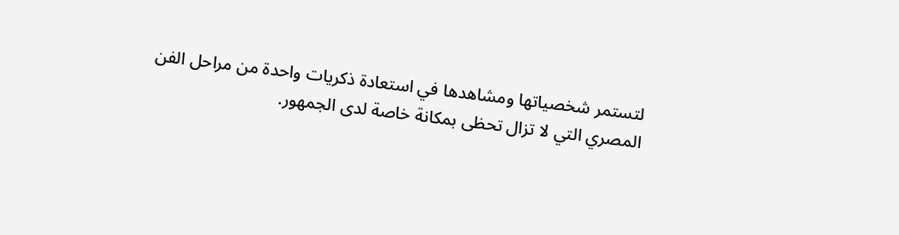لتستمر شخصياتها ومشاهدها في استعادة ذكريات واحدة من مراحل الفن المصري التي لا تزال تحظى بمكانة خاصة لدى الجمهور.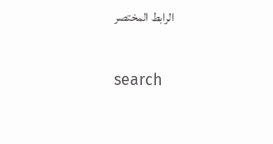الرابط المختصر

search